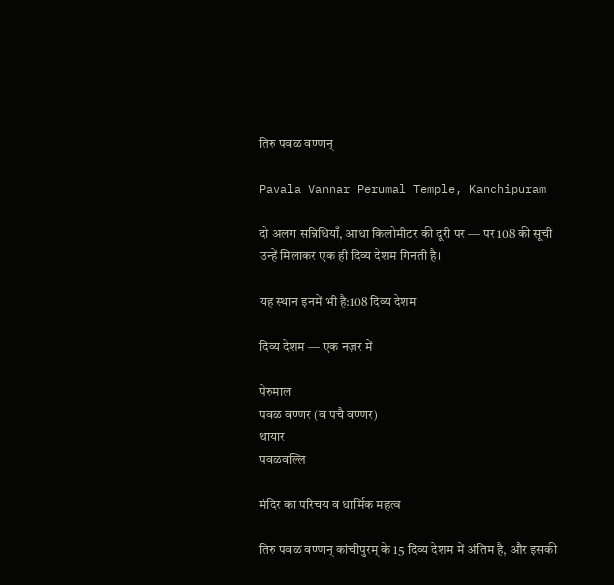तिरु पवळ वण्णन्

Pavala Vannar Perumal Temple, Kanchipuram

दो अलग सन्निधियाँ, आधा किलोमीटर की दूरी पर — पर 108 की सूची उन्हें मिलाकर एक ही दिव्य देशम गिनती है।

यह स्थान इनमें भी है:108 दिव्य देशम

दिव्य देशम — एक नज़र में

पेरुमाल
पवळ वण्णर (व पचै वण्णर)
थायार
पवळवल्लि

मंदिर का परिचय व धार्मिक महत्व

तिरु पवळ वण्णन् कांचीपुरम् के 15 दिव्य देशम में अंतिम है, और इसकी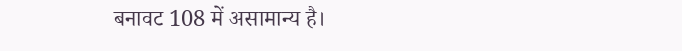बनावट 108 में असामान्य है।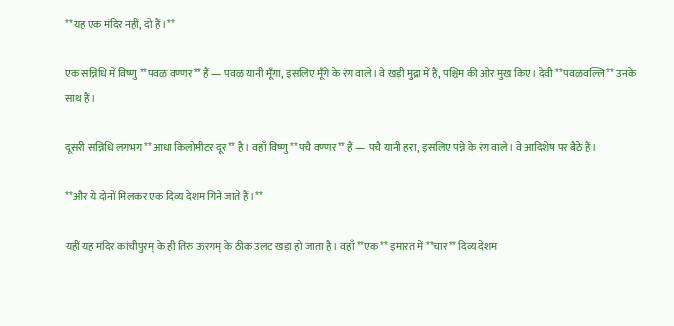**यह एक मंदिर नहीं, दो हैं।**

एक सन्निधि में विष्णु **पवळ वण्णर** हैं — पवळ यानी मूँगा, इसलिए मूँगे के रंग वाले। वे खड़ी मुद्रा में हैं, पश्चिम की ओर मुख किए। देवी **पवळवल्लि** उनके साथ हैं।

दूसरी सन्निधि लगभग **आधा किलोमीटर दूर** है। वहाँ विष्णु **पचै वण्णर** हैं — पचै यानी हरा, इसलिए पन्ने के रंग वाले। वे आदिशेष पर बैठे हैं।

**और ये दोनों मिलकर एक दिव्य देशम गिने जाते हैं।**

यहीं यह मंदिर कांचीपुरम् के ही तिरु ऊरगम् के ठीक उलट खड़ा हो जाता है। वहाँ **एक** इमारत में **चार** दिव्य देशम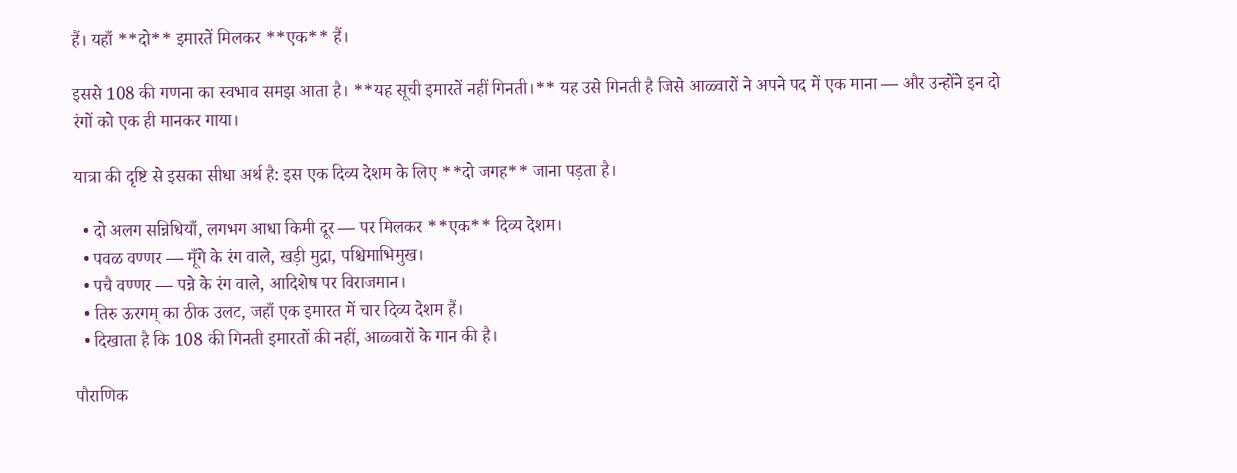हैं। यहाँ **दो** इमारतें मिलकर **एक** हैं।

इससे 108 की गणना का स्वभाव समझ आता है। **यह सूची इमारतें नहीं गिनती।** यह उसे गिनती है जिसे आळ्वारों ने अपने पद में एक माना — और उन्होंने इन दो रंगों को एक ही मानकर गाया।

यात्रा की दृष्टि से इसका सीधा अर्थ है: इस एक दिव्य देशम के लिए **दो जगह** जाना पड़ता है।

  • दो अलग सन्निधियाँ, लगभग आधा किमी दूर — पर मिलकर **एक** दिव्य देशम।
  • पवळ वण्णर — मूँगे के रंग वाले, खड़ी मुद्रा, पश्चिमाभिमुख।
  • पचै वण्णर — पन्ने के रंग वाले, आदिशेष पर विराजमान।
  • तिरु ऊरगम् का ठीक उलट, जहाँ एक इमारत में चार दिव्य देशम हैं।
  • दिखाता है कि 108 की गिनती इमारतों की नहीं, आळ्वारों के गान की है।

पौराणिक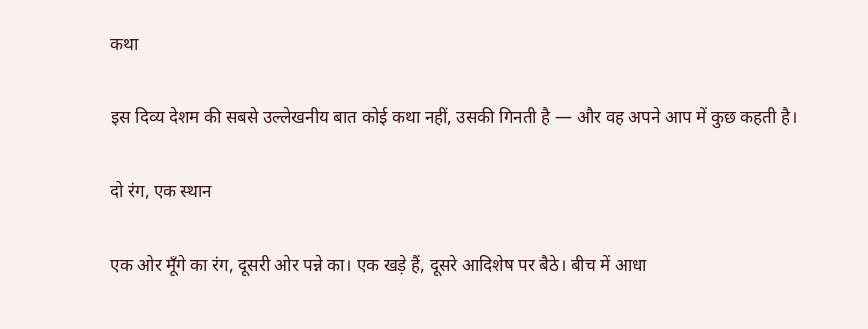कथा

इस दिव्य देशम की सबसे उल्लेखनीय बात कोई कथा नहीं, उसकी गिनती है — और वह अपने आप में कुछ कहती है।

दो रंग, एक स्थान

एक ओर मूँगे का रंग, दूसरी ओर पन्ने का। एक खड़े हैं, दूसरे आदिशेष पर बैठे। बीच में आधा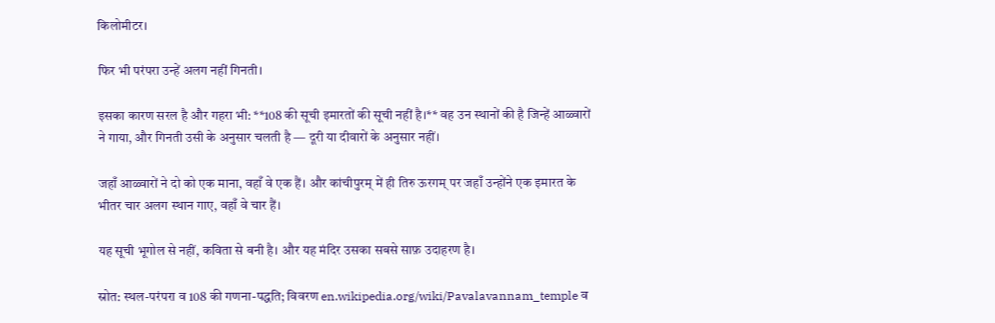किलोमीटर।

फिर भी परंपरा उन्हें अलग नहीं गिनती।

इसका कारण सरल है और गहरा भी: **108 की सूची इमारतों की सूची नहीं है।** वह उन स्थानों की है जिन्हें आळ्वारों ने गाया, और गिनती उसी के अनुसार चलती है — दूरी या दीवारों के अनुसार नहीं।

जहाँ आळ्वारों ने दो को एक माना, वहाँ वे एक हैं। और कांचीपुरम् में ही तिरु ऊरगम् पर जहाँ उन्होंने एक इमारत के भीतर चार अलग स्थान गाए, वहाँ वे चार हैं।

यह सूची भूगोल से नहीं, कविता से बनी है। और यह मंदिर उसका सबसे साफ़ उदाहरण है।

स्रोत: स्थल-परंपरा व 108 की गणना-पद्धति; विवरण en.wikipedia.org/wiki/Pavalavannam_temple व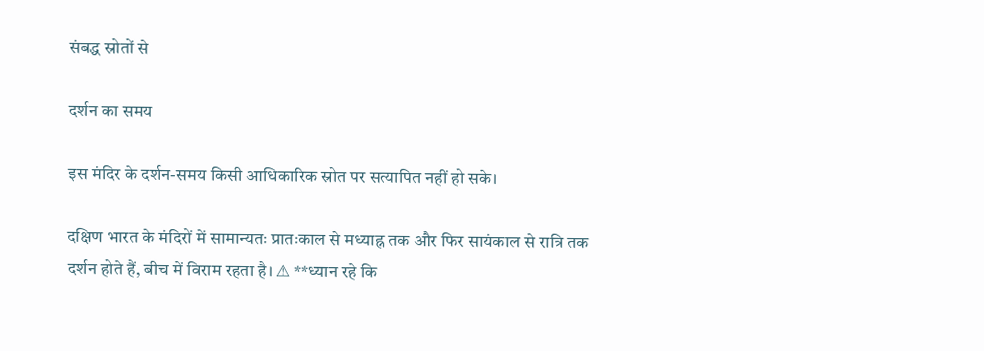संबद्ध स्रोतों से

दर्शन का समय

इस मंदिर के दर्शन-समय किसी आधिकारिक स्रोत पर सत्यापित नहीं हो सके।

दक्षिण भारत के मंदिरों में सामान्यतः प्रातःकाल से मध्याह्न तक और फिर सायंकाल से रात्रि तक दर्शन होते हैं, बीच में विराम रहता है। ⚠ **ध्यान रहे कि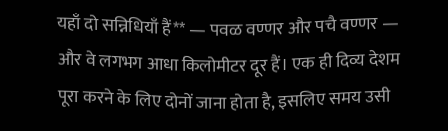यहाँ दो सन्निधियाँ हैं** — पवळ वण्णर और पचै वण्णर — और वे लगभग आधा किलोमीटर दूर हैं। एक ही दिव्य देशम पूरा करने के लिए दोनों जाना होता है, इसलिए समय उसी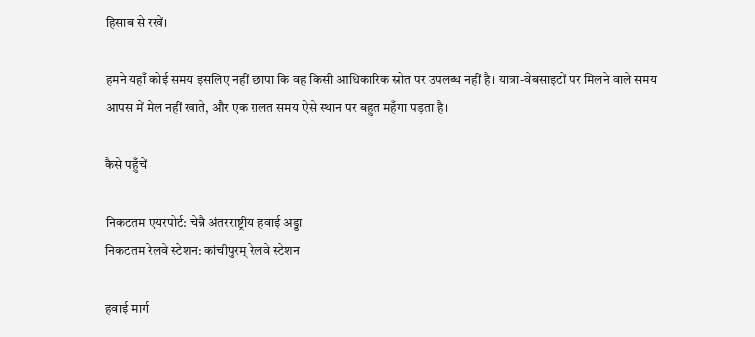हिसाब से रखें।

हमने यहाँ कोई समय इसलिए नहीं छापा कि वह किसी आधिकारिक स्रोत पर उपलब्ध नहीं है। यात्रा-वेबसाइटों पर मिलने वाले समय आपस में मेल नहीं खाते, और एक ग़लत समय ऐसे स्थान पर बहुत महँगा पड़ता है।

कैसे पहुँचें

निकटतम एयरपोर्ट: चेन्नै अंतरराष्ट्रीय हवाई अड्डा
निकटतम रेलवे स्टेशन: कांचीपुरम् रेलवे स्टेशन

हवाई मार्ग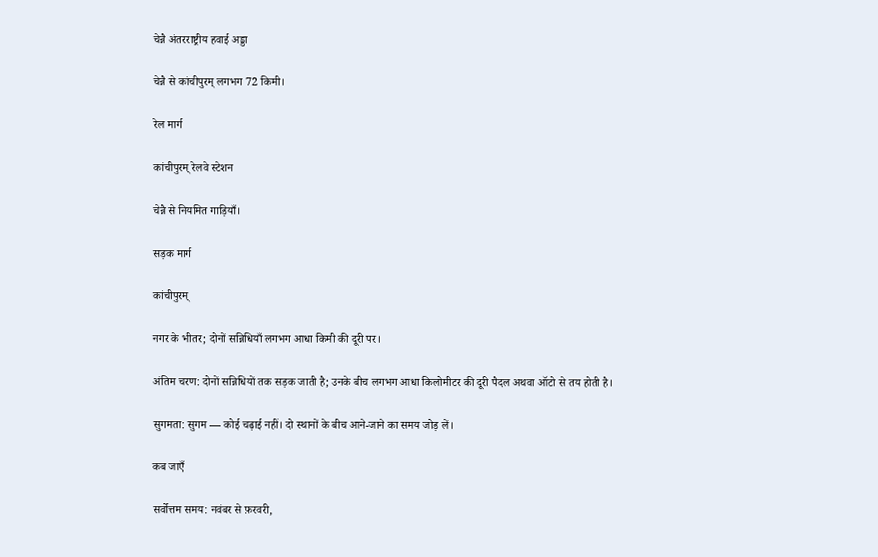चेन्नै अंतरराष्ट्रीय हवाई अड्डा

चेन्नै से कांचीपुरम् लगभग 72 किमी।

रेल मार्ग

कांचीपुरम् रेलवे स्टेशन

चेन्नै से नियमित गाड़ियाँ।

सड़क मार्ग

कांचीपुरम्

नगर के भीतर; दोनों सन्निधियाँ लगभग आधा किमी की दूरी पर।

अंतिम चरण: दोनों सन्निधियों तक सड़क जाती है; उनके बीच लगभग आधा किलोमीटर की दूरी पैदल अथवा ऑटो से तय होती है।

सुगमता: सुगम — कोई चढ़ाई नहीं। दो स्थानों के बीच आने-जाने का समय जोड़ लें।

कब जाएँ

सर्वोत्तम समय: नवंबर से फ़रवरी,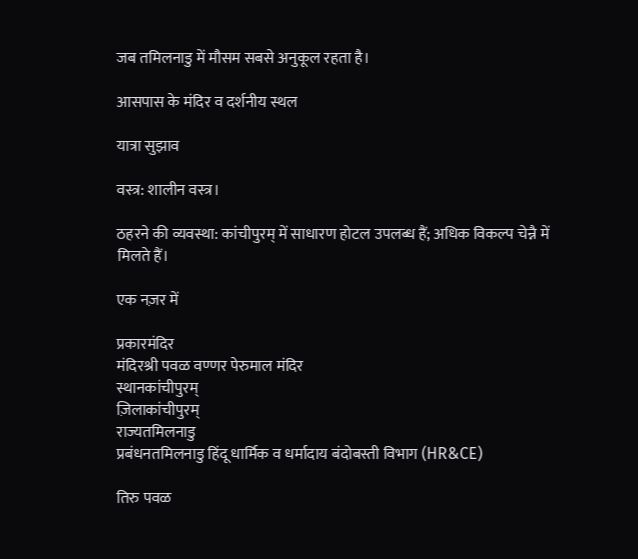जब तमिलनाडु में मौसम सबसे अनुकूल रहता है।

आसपास के मंदिर व दर्शनीय स्थल

यात्रा सुझाव

वस्त्र: शालीन वस्त्र।

ठहरने की व्यवस्था: कांचीपुरम् में साधारण होटल उपलब्ध हैं; अधिक विकल्प चेन्नै में मिलते हैं।

एक नज़र में

प्रकारमंदिर
मंदिरश्री पवळ वण्णर पेरुमाल मंदिर
स्थानकांचीपुरम्
ज़िलाकांचीपुरम्
राज्यतमिलनाडु
प्रबंधनतमिलनाडु हिंदू धार्मिक व धर्मादाय बंदोबस्ती विभाग (HR&CE)

तिरु पवळ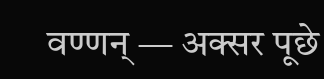वण्णन् — अक्सर पूछे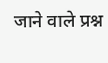जाने वाले प्रश्न